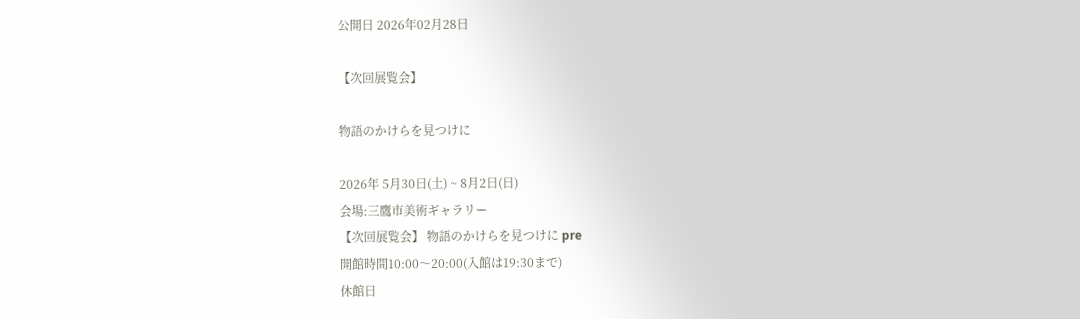公開日 2026年02月28日

【次回展覧会】

物語のかけらを見つけに

2026年 5月30日(土) ~ 8月2日(日)
会場:三鷹市美術ギャラリー
【次回展覧会】 物語のかけらを見つけに pre
開館時間10:00〜20:00(入館は19:30まで)
休館日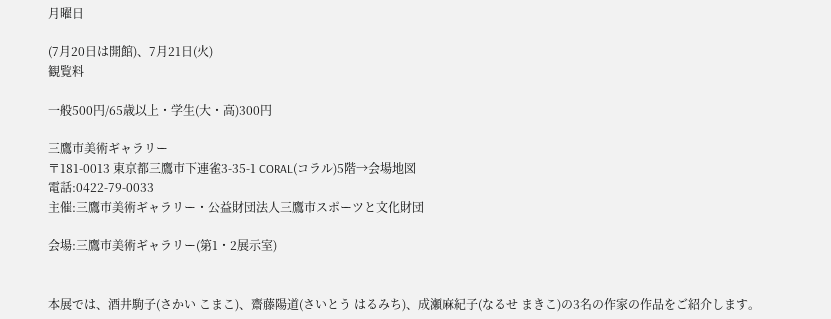月曜日

(7月20日は開館)、7月21日(火)
観覧料

一般500円/65歳以上・学生(大・高)300円

三鷹市美術ギャラリー
〒181-0013 東京都三鷹市下連雀3-35-1 CORAL(コラル)5階→会場地図
電話:0422-79-0033
主催:三鷹市美術ギャラリー・公益財団法人三鷹市スポーツと文化財団

会場:三鷹市美術ギャラリー(第1・2展示室)


本展では、酒井駒子(さかい こまこ)、齋藤陽道(さいとう はるみち)、成瀬麻紀子(なるせ まきこ)の3名の作家の作品をご紹介します。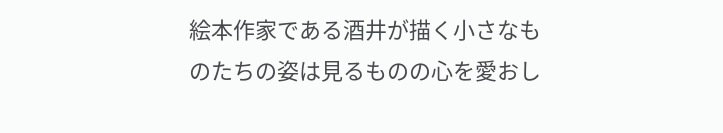絵本作家である酒井が描く小さなものたちの姿は見るものの心を愛おし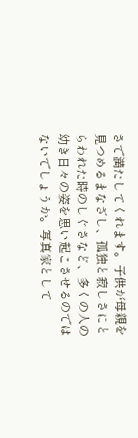さで満たしてくれます。子供が母親を見つめるまなざし、孤独と寂しさにとらわれた時のしぐさなど、多くの人の幼き日々の姿を思い起こさせるのではないでしょうか。写真家として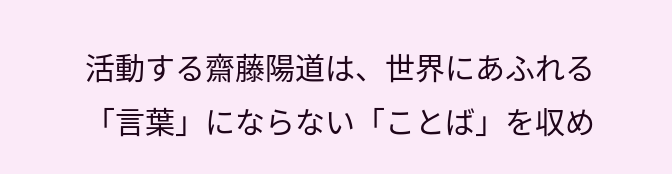活動する齋藤陽道は、世界にあふれる「言葉」にならない「ことば」を収め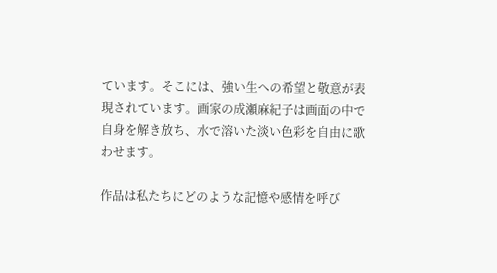ています。そこには、強い生への希望と敬意が表現されています。画家の成瀬麻紀子は画面の中で自身を解き放ち、水で溶いた淡い色彩を自由に歌わせます。

作品は私たちにどのような記憶や感情を呼び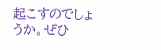起こすのでしょうか。ぜひ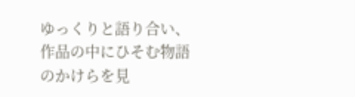ゆっくりと語り合い、作品の中にひそむ物語のかけらを見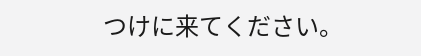つけに来てください。